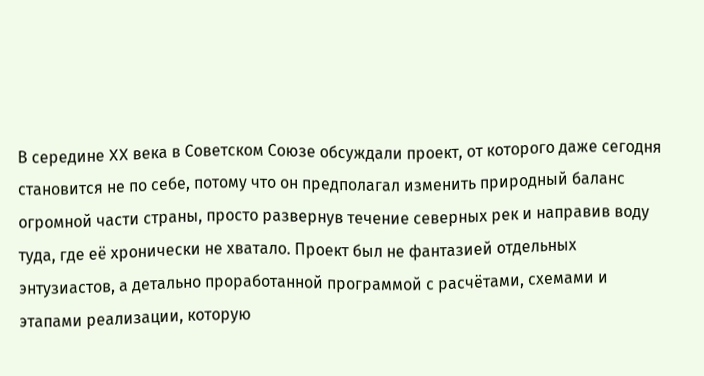В середине XX века в Советском Союзе обсуждали проект, от которого даже сегодня становится не по себе, потому что он предполагал изменить природный баланс огромной части страны, просто развернув течение северных рек и направив воду туда, где её хронически не хватало. Проект был не фантазией отдельных энтузиастов, а детально проработанной программой с расчётами, схемами и этапами реализации, которую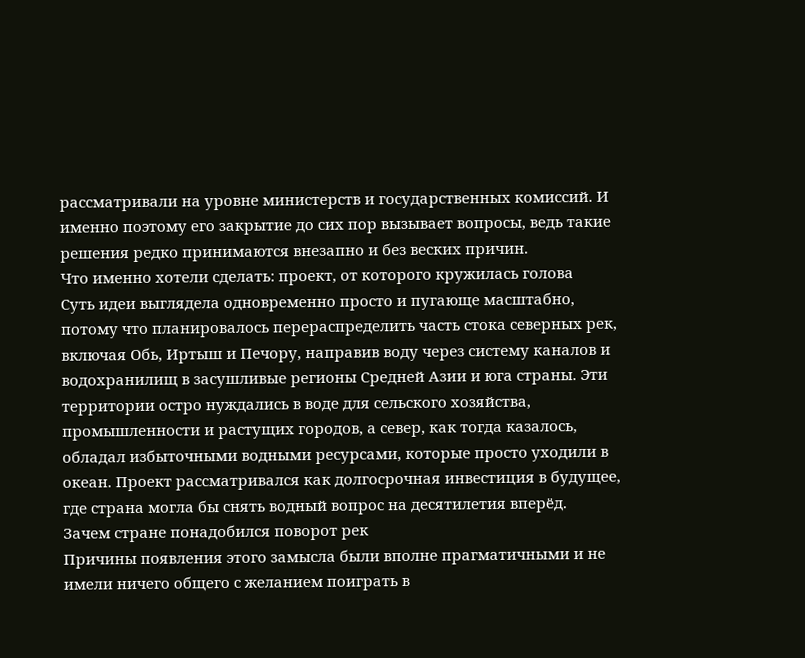рассматривали на уровне министерств и государственных комиссий. И именно поэтому его закрытие до сих пор вызывает вопросы, ведь такие решения редко принимаются внезапно и без веских причин.
Что именно хотели сделать: проект, от которого кружилась голова
Суть идеи выглядела одновременно просто и пугающе масштабно, потому что планировалось перераспределить часть стока северных рек, включая Обь, Иртыш и Печору, направив воду через систему каналов и водохранилищ в засушливые регионы Средней Азии и юга страны. Эти территории остро нуждались в воде для сельского хозяйства, промышленности и растущих городов, а север, как тогда казалось, обладал избыточными водными ресурсами, которые просто уходили в океан. Проект рассматривался как долгосрочная инвестиция в будущее, где страна могла бы снять водный вопрос на десятилетия вперёд.
Зачем стране понадобился поворот рек
Причины появления этого замысла были вполне прагматичными и не имели ничего общего с желанием поиграть в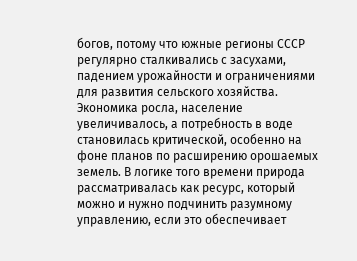богов, потому что южные регионы СССР регулярно сталкивались с засухами, падением урожайности и ограничениями для развития сельского хозяйства. Экономика росла, население увеличивалось, а потребность в воде становилась критической, особенно на фоне планов по расширению орошаемых земель. В логике того времени природа рассматривалась как ресурс, который можно и нужно подчинить разумному управлению, если это обеспечивает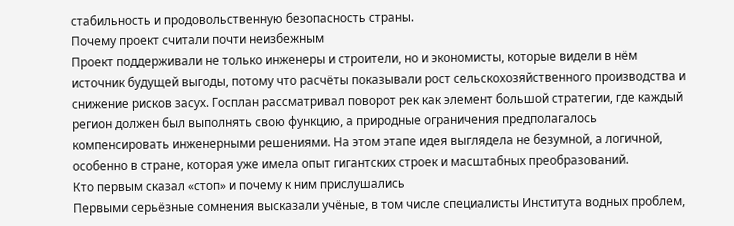стабильность и продовольственную безопасность страны.
Почему проект считали почти неизбежным
Проект поддерживали не только инженеры и строители, но и экономисты, которые видели в нём источник будущей выгоды, потому что расчёты показывали рост сельскохозяйственного производства и снижение рисков засух. Госплан рассматривал поворот рек как элемент большой стратегии, где каждый регион должен был выполнять свою функцию, а природные ограничения предполагалось компенсировать инженерными решениями. На этом этапе идея выглядела не безумной, а логичной, особенно в стране, которая уже имела опыт гигантских строек и масштабных преобразований.
Кто первым сказал «стоп» и почему к ним прислушались
Первыми серьёзные сомнения высказали учёные, в том числе специалисты Института водных проблем,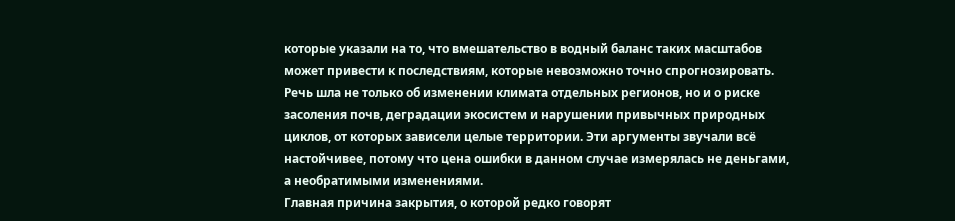которые указали на то, что вмешательство в водный баланс таких масштабов может привести к последствиям, которые невозможно точно спрогнозировать. Речь шла не только об изменении климата отдельных регионов, но и о риске засоления почв, деградации экосистем и нарушении привычных природных циклов, от которых зависели целые территории. Эти аргументы звучали всё настойчивее, потому что цена ошибки в данном случае измерялась не деньгами, а необратимыми изменениями.
Главная причина закрытия, о которой редко говорят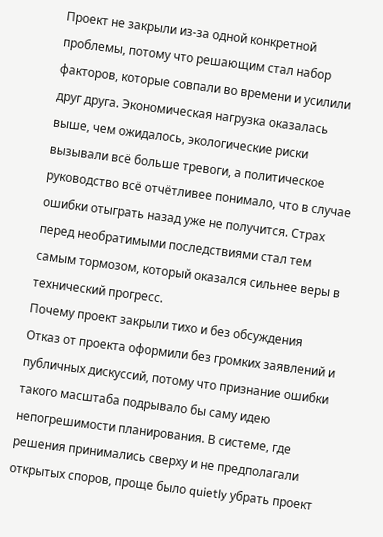Проект не закрыли из-за одной конкретной проблемы, потому что решающим стал набор факторов, которые совпали во времени и усилили друг друга. Экономическая нагрузка оказалась выше, чем ожидалось, экологические риски вызывали всё больше тревоги, а политическое руководство всё отчётливее понимало, что в случае ошибки отыграть назад уже не получится. Страх перед необратимыми последствиями стал тем самым тормозом, который оказался сильнее веры в технический прогресс.
Почему проект закрыли тихо и без обсуждения
Отказ от проекта оформили без громких заявлений и публичных дискуссий, потому что признание ошибки такого масштаба подрывало бы саму идею непогрешимости планирования. В системе, где решения принимались сверху и не предполагали открытых споров, проще было quietly убрать проект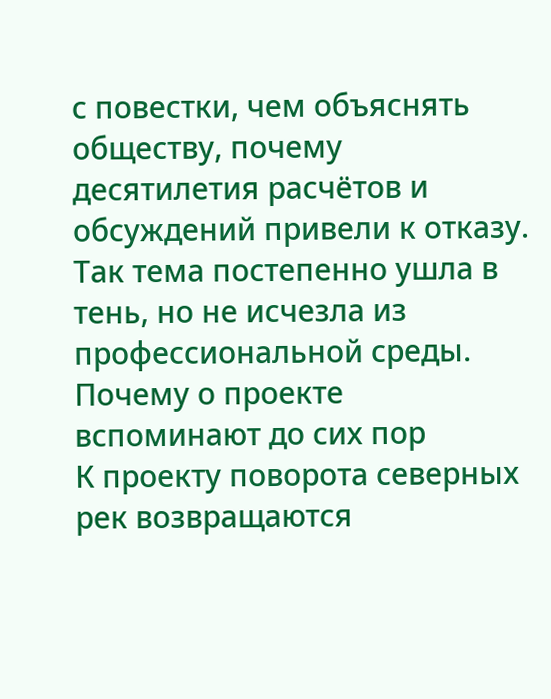с повестки, чем объяснять обществу, почему десятилетия расчётов и обсуждений привели к отказу. Так тема постепенно ушла в тень, но не исчезла из профессиональной среды.
Почему о проекте вспоминают до сих пор
К проекту поворота северных рек возвращаются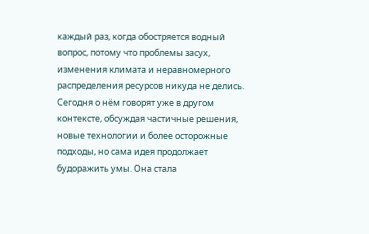каждый раз, когда обостряется водный вопрос, потому что проблемы засух, изменения климата и неравномерного распределения ресурсов никуда не делись. Сегодня о нём говорят уже в другом контексте, обсуждая частичные решения, новые технологии и более осторожные подходы, но сама идея продолжает будоражить умы. Она стала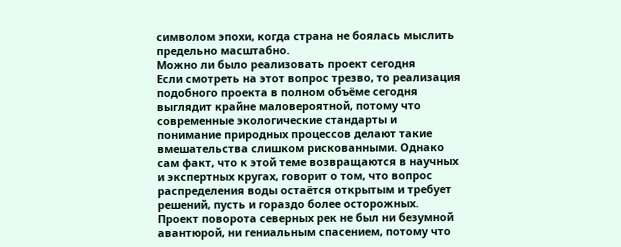символом эпохи, когда страна не боялась мыслить предельно масштабно.
Можно ли было реализовать проект сегодня
Если смотреть на этот вопрос трезво, то реализация подобного проекта в полном объёме сегодня выглядит крайне маловероятной, потому что современные экологические стандарты и понимание природных процессов делают такие вмешательства слишком рискованными. Однако сам факт, что к этой теме возвращаются в научных и экспертных кругах, говорит о том, что вопрос распределения воды остаётся открытым и требует решений, пусть и гораздо более осторожных.
Проект поворота северных рек не был ни безумной авантюрой, ни гениальным спасением, потому что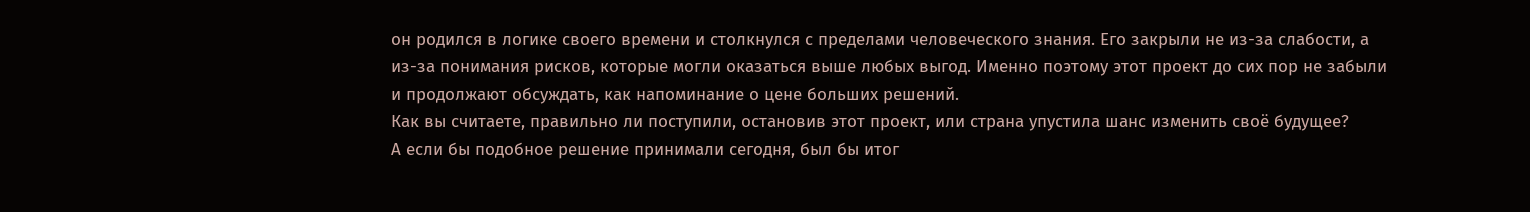он родился в логике своего времени и столкнулся с пределами человеческого знания. Его закрыли не из-за слабости, а из-за понимания рисков, которые могли оказаться выше любых выгод. Именно поэтому этот проект до сих пор не забыли и продолжают обсуждать, как напоминание о цене больших решений.
Как вы считаете, правильно ли поступили, остановив этот проект, или страна упустила шанс изменить своё будущее?
А если бы подобное решение принимали сегодня, был бы итог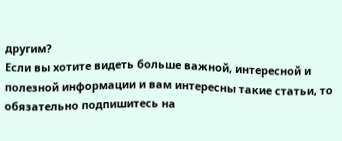другим?
Если вы хотите видеть больше важной, интересной и полезной информации и вам интересны такие статьи, то обязательно подпишитесь на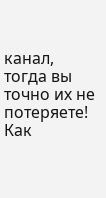канал, тогда вы точно их не потеряете! Как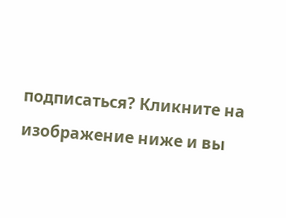подписаться? Кликните на изображение ниже и вы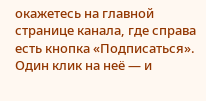окажетесь на главной странице канала, где справа есть кнопка «Подписаться». Один клик на неё — и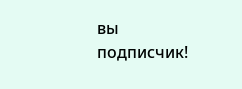вы подписчик!